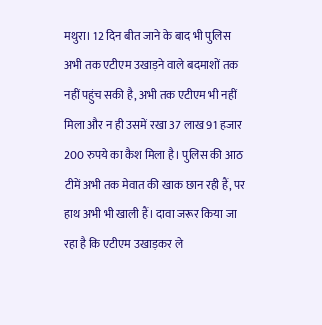मथुरा। 12 दिन बीत जाने के बाद भी पुलिस अभी तक एटीएम उखाड़ने वाले बदमाशों तक नहीं पहुंच सकी है, अभी तक एटीएम भी नहीं मिला और न ही उसमें रखा 37 लाख 91 हजार 200 रुपये का कैश मिला है। पुलिस की आठ टीमें अभी तक मेवात की खाक छान रही हैं, पर हाथ अभी भी खाली हैं। दावा जरूर किया जा रहा है कि एटीएम उखाड़कर ले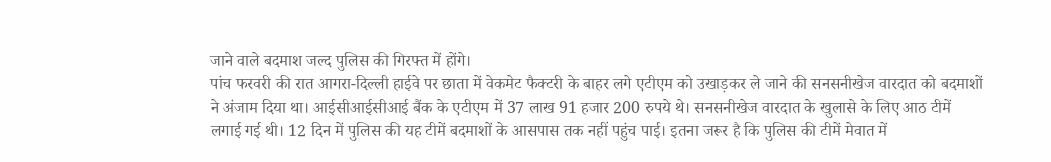जाने वाले बदमाश जल्द पुलिस की गिरफ्त में होंगे।
पांच फरवरी की रात आगरा-दिल्ली हाईवे पर छाता में वेकमेट फैक्टरी के बाहर लगे एटीएम को उखाड़कर ले जाने की सनसनीखेज वारदात को बदमाशों ने अंजाम दिया था। आईसीआईसीआई बैंक के एटीएम में 37 लाख 91 हजार 200 रुपये थे। सनसनीखेज वारदात के खुलासे के लिए आठ टीमें लगाई गई थी। 12 दिन में पुलिस की यह टीमें बदमाशों के आसपास तक नहीं पहुंच पाई। इतना जरूर है कि पुलिस की टीमें मेवात में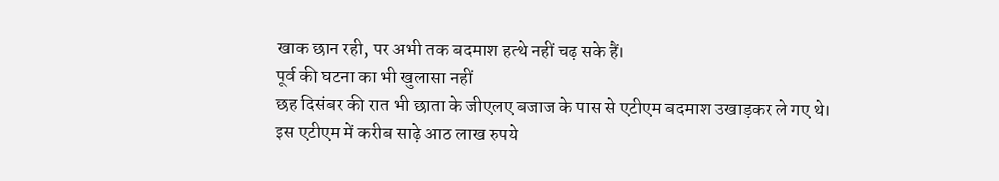खाक छान रही, पर अभी तक बदमाश हत्थे नहीं चढ़ सके हैं।
पूर्व की घटना का भी खुलासा नहीं
छह दिसंबर की रात भी छाता के जीएलए बजाज के पास से एटीएम बदमाश उखाड़कर ले गए थे। इस एटीएम में करीब साढ़े आठ लाख रुपये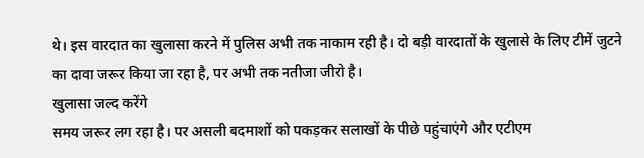थे। इस वारदात का खुलासा करने में पुलिस अभी तक नाकाम रही है। दो बड़ी वारदातों के खुलासे के लिए टीमें जुटने का दावा जरूर किया जा रहा है, पर अभी तक नतीजा जीरो है।
खुलासा जल्द करेंगे
समय जरूर लग रहा है। पर असली बदमाशों को पकड़कर सलाखों के पीछे पहुंचाएंगे और एटीएम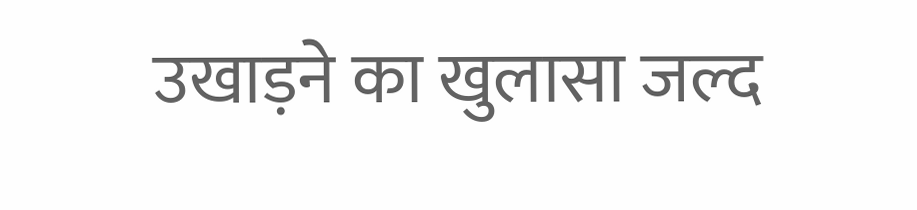उखाड़ने का खुलासा जल्द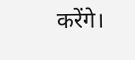करेंगे।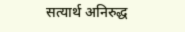सत्यार्थ अनिरुद्ध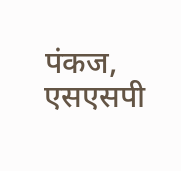पंकज, एसएसपी